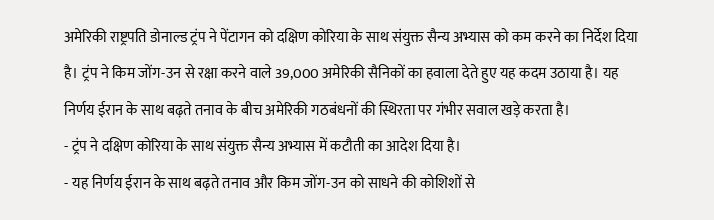अमेरिकी राष्ट्रपति डोनाल्ड ट्रंप ने पेंटागन को दक्षिण कोरिया के साथ संयुक्त सैन्य अभ्यास को कम करने का निर्देश दिया है। ट्रंप ने किम जोंग-उन से रक्षा करने वाले 39,000 अमेरिकी सैनिकों का हवाला देते हुए यह कदम उठाया है। यह निर्णय ईरान के साथ बढ़ते तनाव के बीच अमेरिकी गठबंधनों की स्थिरता पर गंभीर सवाल खड़े करता है।
- ट्रंप ने दक्षिण कोरिया के साथ संयुक्त सैन्य अभ्यास में कटौती का आदेश दिया है।
- यह निर्णय ईरान के साथ बढ़ते तनाव और किम जोंग-उन को साधने की कोशिशों से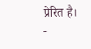प्रेरित है।
-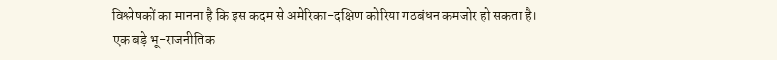विश्लेषकों का मानना है कि इस कदम से अमेरिका-दक्षिण कोरिया गठबंधन कमजोर हो सकता है।
एक बड़े भू-राजनीतिक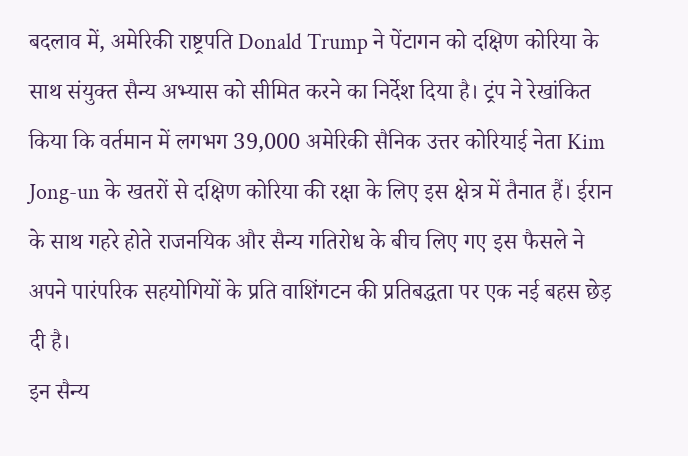बदलाव में, अमेरिकी राष्ट्रपति Donald Trump ने पेंटागन को दक्षिण कोरिया के साथ संयुक्त सैन्य अभ्यास को सीमित करने का निर्देश दिया है। ट्रंप ने रेखांकित किया कि वर्तमान में लगभग 39,000 अमेरिकी सैनिक उत्तर कोरियाई नेता Kim Jong-un के खतरों से दक्षिण कोरिया की रक्षा के लिए इस क्षेत्र में तैनात हैं। ईरान के साथ गहरे होते राजनयिक और सैन्य गतिरोध के बीच लिए गए इस फैसले ने अपने पारंपरिक सहयोगियों के प्रति वाशिंगटन की प्रतिबद्धता पर एक नई बहस छेड़ दी है।
इन सैन्य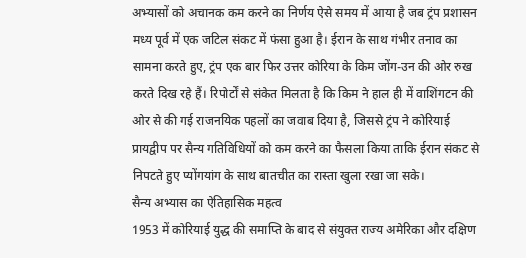अभ्यासों को अचानक कम करने का निर्णय ऐसे समय में आया है जब ट्रंप प्रशासन मध्य पूर्व में एक जटिल संकट में फंसा हुआ है। ईरान के साथ गंभीर तनाव का सामना करते हुए, ट्रंप एक बार फिर उत्तर कोरिया के किम जोंग-उन की ओर रुख करते दिख रहे हैं। रिपोर्टों से संकेत मिलता है कि किम ने हाल ही में वाशिंगटन की ओर से की गई राजनयिक पहलों का जवाब दिया है, जिससे ट्रंप ने कोरियाई प्रायद्वीप पर सैन्य गतिविधियों को कम करने का फैसला किया ताकि ईरान संकट से निपटते हुए प्योंगयांग के साथ बातचीत का रास्ता खुला रखा जा सके।
सैन्य अभ्यास का ऐतिहासिक महत्व
1953 में कोरियाई युद्ध की समाप्ति के बाद से संयुक्त राज्य अमेरिका और दक्षिण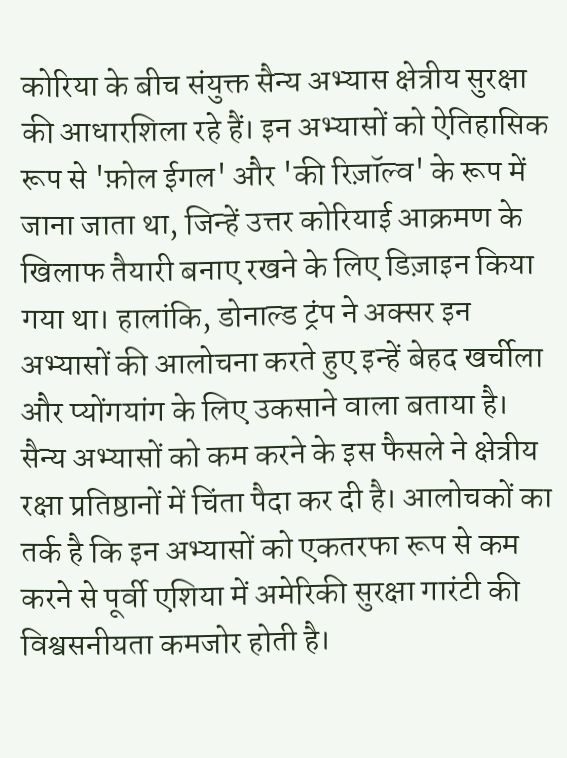कोरिया के बीच संयुक्त सैन्य अभ्यास क्षेत्रीय सुरक्षा की आधारशिला रहे हैं। इन अभ्यासों को ऐतिहासिक रूप से 'फ़ोल ईगल' और 'की रिज़ॉल्व' के रूप में जाना जाता था, जिन्हें उत्तर कोरियाई आक्रमण के खिलाफ तैयारी बनाए रखने के लिए डिज़ाइन किया गया था। हालांकि, डोनाल्ड ट्रंप ने अक्सर इन अभ्यासों की आलोचना करते हुए इन्हें बेहद खर्चीला और प्योंगयांग के लिए उकसाने वाला बताया है।
सैन्य अभ्यासों को कम करने के इस फैसले ने क्षेत्रीय रक्षा प्रतिष्ठानों में चिंता पैदा कर दी है। आलोचकों का तर्क है कि इन अभ्यासों को एकतरफा रूप से कम करने से पूर्वी एशिया में अमेरिकी सुरक्षा गारंटी की विश्वसनीयता कमजोर होती है।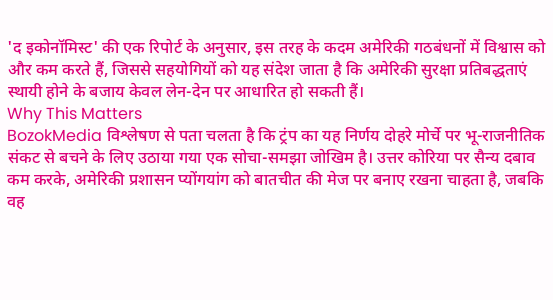'द इकोनॉमिस्ट' की एक रिपोर्ट के अनुसार, इस तरह के कदम अमेरिकी गठबंधनों में विश्वास को और कम करते हैं, जिससे सहयोगियों को यह संदेश जाता है कि अमेरिकी सुरक्षा प्रतिबद्धताएं स्थायी होने के बजाय केवल लेन-देन पर आधारित हो सकती हैं।
Why This Matters
BozokMedia विश्लेषण से पता चलता है कि ट्रंप का यह निर्णय दोहरे मोर्चे पर भू-राजनीतिक संकट से बचने के लिए उठाया गया एक सोचा-समझा जोखिम है। उत्तर कोरिया पर सैन्य दबाव कम करके, अमेरिकी प्रशासन प्योंगयांग को बातचीत की मेज पर बनाए रखना चाहता है, जबकि वह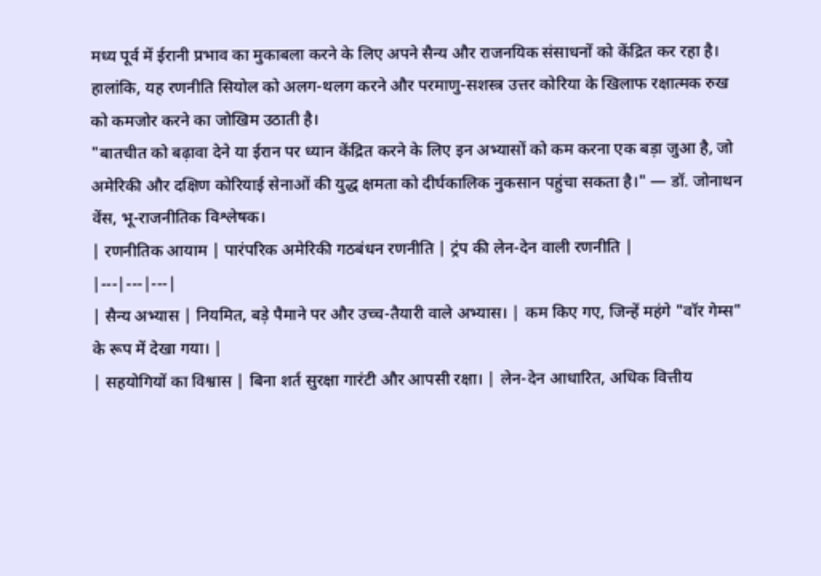मध्य पूर्व में ईरानी प्रभाव का मुकाबला करने के लिए अपने सैन्य और राजनयिक संसाधनों को केंद्रित कर रहा है। हालांकि, यह रणनीति सियोल को अलग-थलग करने और परमाणु-सशस्त्र उत्तर कोरिया के खिलाफ रक्षात्मक रुख को कमजोर करने का जोखिम उठाती है।
"बातचीत को बढ़ावा देने या ईरान पर ध्यान केंद्रित करने के लिए इन अभ्यासों को कम करना एक बड़ा जुआ है, जो अमेरिकी और दक्षिण कोरियाई सेनाओं की युद्ध क्षमता को दीर्घकालिक नुकसान पहुंचा सकता है।" — डॉ. जोनाथन वेंस, भू-राजनीतिक विश्लेषक।
| रणनीतिक आयाम | पारंपरिक अमेरिकी गठबंधन रणनीति | ट्रंप की लेन-देन वाली रणनीति |
|---|---|---|
| सैन्य अभ्यास | नियमित, बड़े पैमाने पर और उच्च-तैयारी वाले अभ्यास। | कम किए गए, जिन्हें महंगे "वॉर गेम्स" के रूप में देखा गया। |
| सहयोगियों का विश्वास | बिना शर्त सुरक्षा गारंटी और आपसी रक्षा। | लेन-देन आधारित, अधिक वित्तीय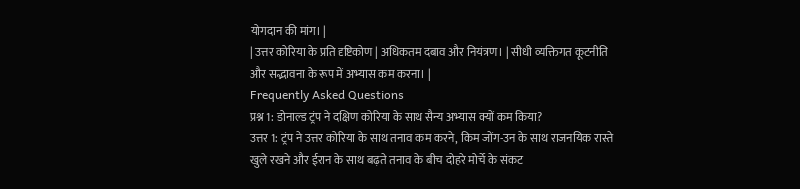योगदान की मांग। |
| उत्तर कोरिया के प्रति दृष्टिकोण | अधिकतम दबाव और नियंत्रण। | सीधी व्यक्तिगत कूटनीति और सद्भावना के रूप में अभ्यास कम करना। |
Frequently Asked Questions
प्रश्न 1: डोनाल्ड ट्रंप ने दक्षिण कोरिया के साथ सैन्य अभ्यास क्यों कम किया?
उत्तर 1: ट्रंप ने उत्तर कोरिया के साथ तनाव कम करने, किम जोंग-उन के साथ राजनयिक रास्ते खुले रखने और ईरान के साथ बढ़ते तनाव के बीच दोहरे मोर्चे के संकट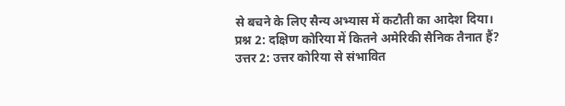से बचने के लिए सैन्य अभ्यास में कटौती का आदेश दिया।
प्रश्न 2: दक्षिण कोरिया में कितने अमेरिकी सैनिक तैनात हैं?
उत्तर 2: उत्तर कोरिया से संभावित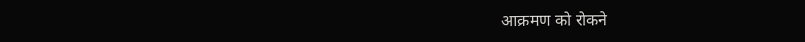आक्रमण को रोकने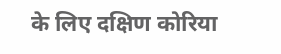के लिए दक्षिण कोरिया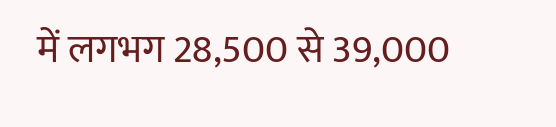में लगभग 28,500 से 39,000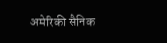अमेरिकी सैनिक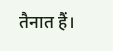तैनात हैं।